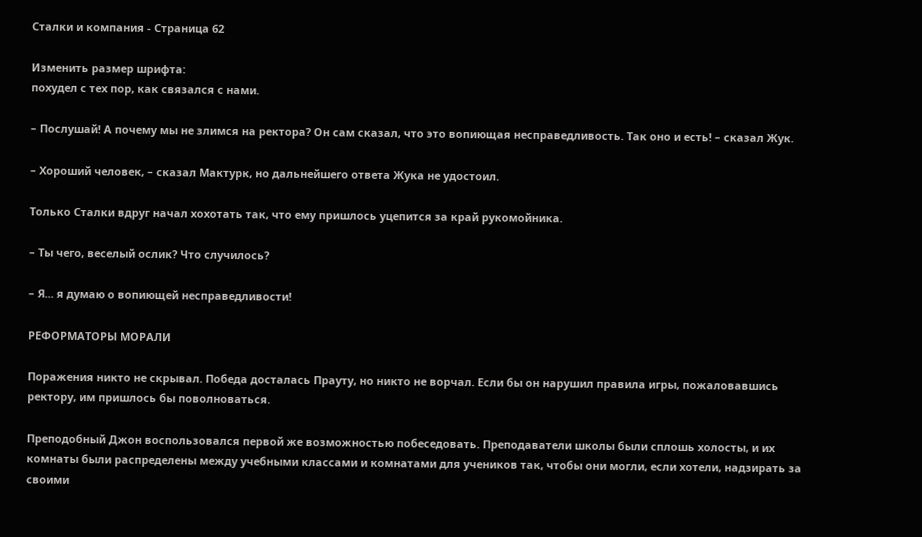Сталки и компания - Страница 62

Изменить размер шрифта:
похудел с тех пор, как связался с нами.

– Послушай! А почему мы не злимся на ректора? Он сам сказал, что это вопиющая несправедливость. Так оно и есть! – сказал Жук.

– Хороший человек, – сказал Мактурк, но дальнейшего ответа Жука не удостоил.

Только Сталки вдруг начал хохотать так, что ему пришлось уцепится за край рукомойника.

– Ты чего, веселый ослик? Что случилось?

– Я... я думаю о вопиющей несправедливости!

РЕФОРМАТОРЫ МОРАЛИ

Поражения никто не скрывал. Победа досталась Прауту, но никто не ворчал. Если бы он нарушил правила игры, пожаловавшись ректору, им пришлось бы поволноваться.

Преподобный Джон воспользовался первой же возможностью побеседовать. Преподаватели школы были сплошь холосты, и их комнаты были распределены между учебными классами и комнатами для учеников так, чтобы они могли, если хотели, надзирать за своими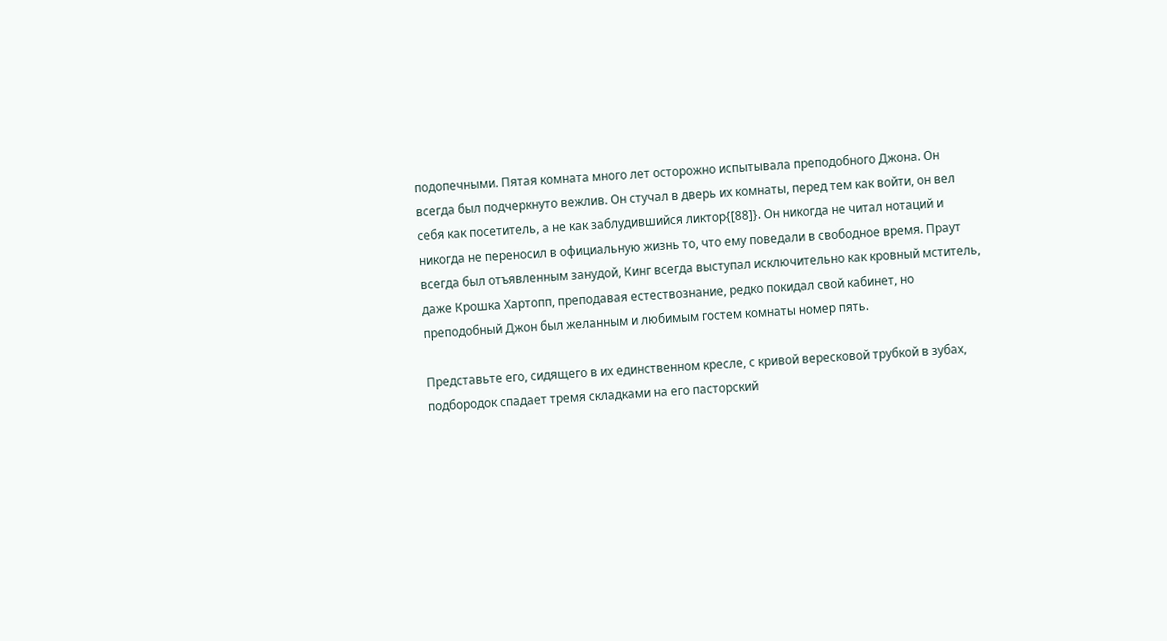подопечными. Пятая комната много лет осторожно испытывала преподобного Джона. Он всегда был подчеркнуто вежлив. Он стучал в дверь их комнаты, перед тем как войти, он вел себя как посетитель, а не как заблудившийся ликтор{[88]}. Он никогда не читал нотаций и никогда не переносил в официальную жизнь то, что ему поведали в свободное время. Праут всегда был отъявленным занудой, Кинг всегда выступал исключительно как кровный мститель, даже Крошка Хартопп, преподавая естествознание, редко покидал свой кабинет, но преподобный Джон был желанным и любимым гостем комнаты номер пять.

Представьте его, сидящего в их единственном кресле, с кривой вересковой трубкой в зубах, подбородок спадает тремя складками на его пасторский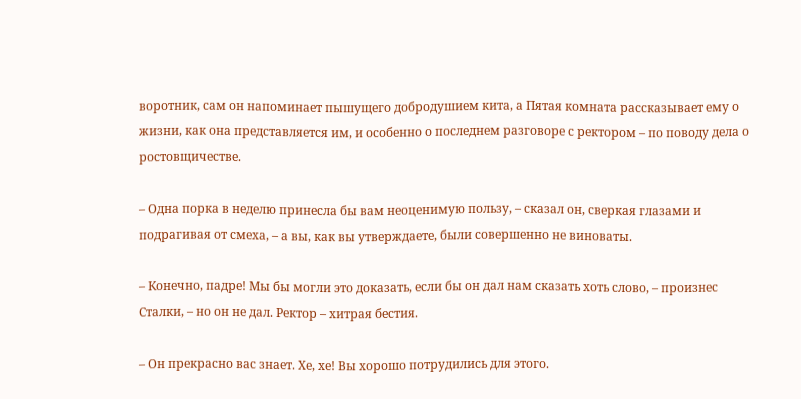воротник, сам он напоминает пышущего добродушием кита, а Пятая комната рассказывает ему о жизни, как она представляется им, и особенно о последнем разговоре с ректором – по поводу дела о ростовщичестве.

– Одна порка в неделю принесла бы вам неоценимую пользу, – сказал он, сверкая глазами и подрагивая от смеха, – а вы, как вы утверждаете, были совершенно не виноваты.

– Конечно, падре! Мы бы могли это доказать, если бы он дал нам сказать хоть слово, – произнес Сталки, – но он не дал. Ректор – хитрая бестия.

– Он прекрасно вас знает. Хе, хе! Вы хорошо потрудились для этого.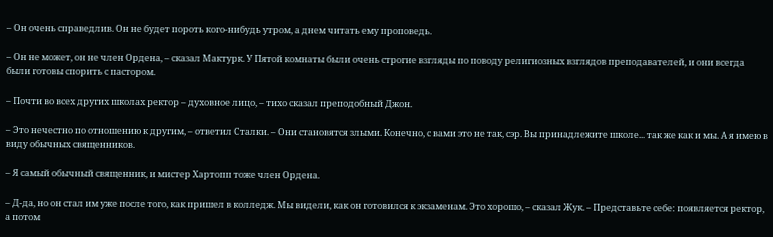– Он очень справедлив. Он не будет пороть кого-нибудь утром, а днем читать ему проповедь.

– Он не может, он не член Ордена, – сказал Мактурк. У Пятой комнаты были очень строгие взгляды по поводу религиозных взглядов преподавателей, и они всегда были готовы спорить с пастором.

– Почти во всех других школах ректор – духовное лицо, – тихо сказал преподобный Джон.

– Это нечестно по отношению к другим, – ответил Сталки. – Они становятся злыми. Конечно, с вами это не так, сэр. Вы принадлежите школе... так же как и мы. А я имею в виду обычных священников.

– Я самый обычный священник, и мистер Хартопп тоже член Ордена.

– Д-да, но он стал им уже после того, как пришел в колледж. Мы видели, как он готовился к экзаменам. Это хорошо, – сказал Жук. – Представьте себе: появляется ректор, а потом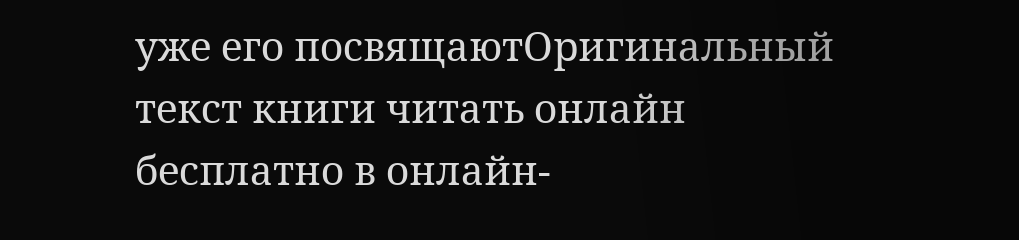уже его посвящаютОригинальный текст книги читать онлайн бесплатно в онлайн-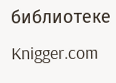библиотеке Knigger.com